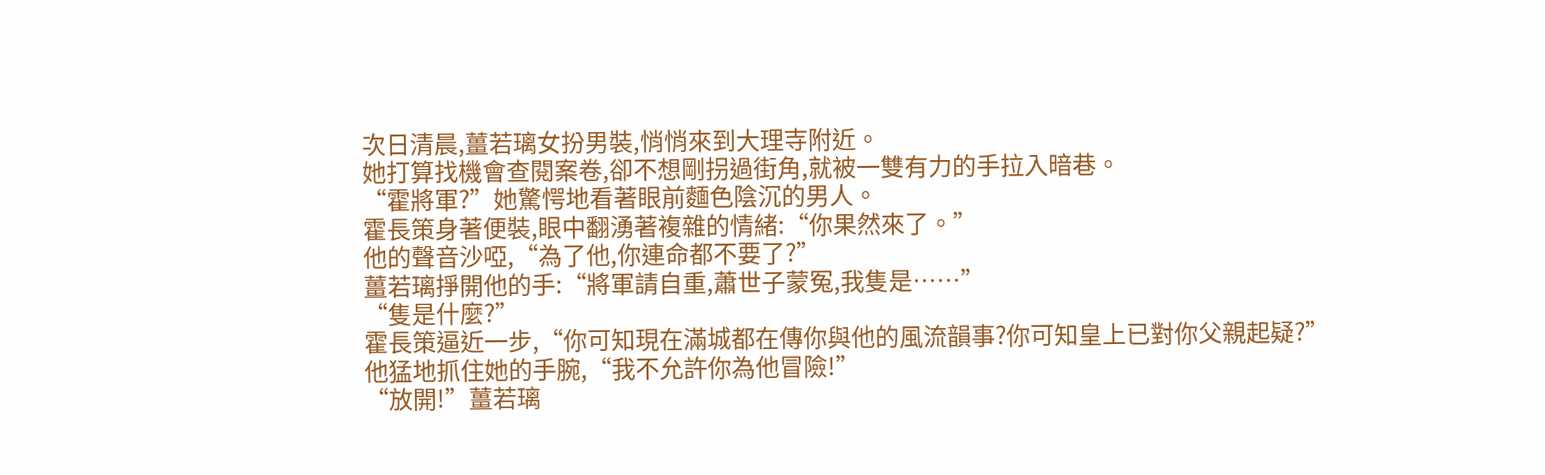次日清晨,薑若璃女扮男裝,悄悄來到大理寺附近。
她打算找機會查閱案卷,卻不想剛拐過街角,就被一雙有力的手拉入暗巷。
“霍將軍?”她驚愕地看著眼前麵色陰沉的男人。
霍長策身著便裝,眼中翻湧著複雜的情緒:“你果然來了。”
他的聲音沙啞,“為了他,你連命都不要了?”
薑若璃掙開他的手:“將軍請自重,蕭世子蒙冤,我隻是……”
“隻是什麼?”
霍長策逼近一步,“你可知現在滿城都在傳你與他的風流韻事?你可知皇上已對你父親起疑?”
他猛地抓住她的手腕,“我不允許你為他冒險!”
“放開!”薑若璃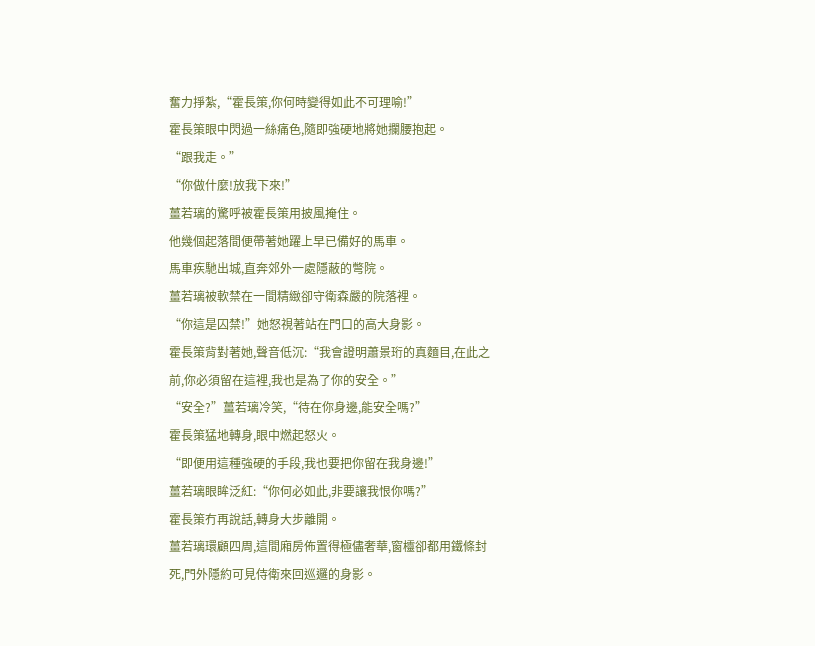奮力掙紮,“霍長策,你何時變得如此不可理喻!”
霍長策眼中閃過一絲痛色,隨即強硬地將她攔腰抱起。
“跟我走。”
“你做什麼!放我下來!”
薑若璃的驚呼被霍長策用披風掩住。
他幾個起落間便帶著她躍上早已備好的馬車。
馬車疾馳出城,直奔郊外一處隱蔽的彆院。
薑若璃被軟禁在一間精緻卻守衛森嚴的院落裡。
“你這是囚禁!”她怒視著站在門口的高大身影。
霍長策背對著她,聲音低沉:“我會證明蕭景珩的真麵目,在此之前,你必須留在這裡,我也是為了你的安全。”
“安全?”薑若璃冷笑,“待在你身邊,能安全嗎?”
霍長策猛地轉身,眼中燃起怒火。
“即便用這種強硬的手段,我也要把你留在我身邊!”
薑若璃眼眸泛紅:“你何必如此,非要讓我恨你嗎?”
霍長策冇再說話,轉身大步離開。
薑若璃環顧四周,這間廂房佈置得極儘奢華,窗欞卻都用鐵條封死,門外隱約可見侍衛來回巡邏的身影。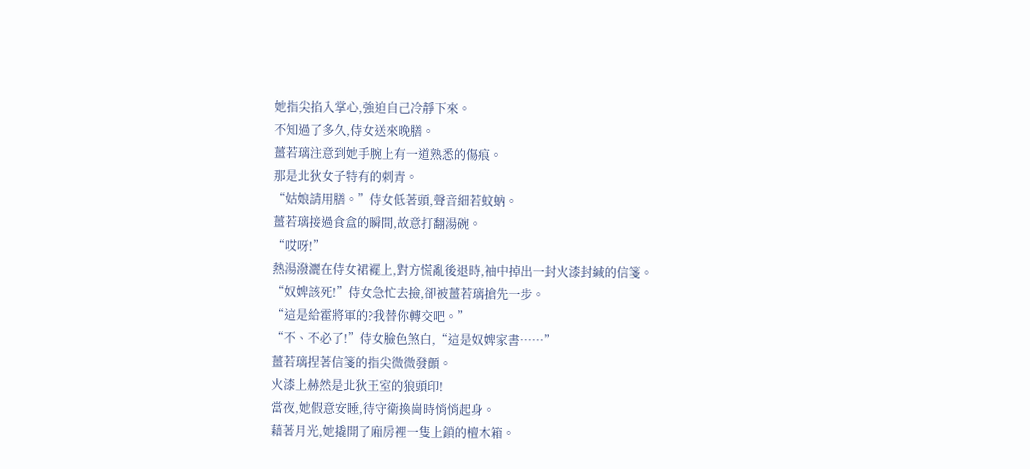她指尖掐入掌心,強迫自己冷靜下來。
不知過了多久,侍女送來晚膳。
薑若璃注意到她手腕上有一道熟悉的傷痕。
那是北狄女子特有的刺青。
“姑娘請用膳。”侍女低著頭,聲音細若蚊蚋。
薑若璃接過食盒的瞬間,故意打翻湯碗。
“哎呀!”
熱湯潑灑在侍女裙襬上,對方慌亂後退時,袖中掉出一封火漆封緘的信箋。
“奴婢該死!”侍女急忙去撿,卻被薑若璃搶先一步。
“這是給霍將軍的?我替你轉交吧。”
“不、不必了!”侍女臉色煞白,“這是奴婢家書……”
薑若璃捏著信箋的指尖微微發顫。
火漆上赫然是北狄王室的狼頭印!
當夜,她假意安睡,待守衛換崗時悄悄起身。
藉著月光,她撬開了廂房裡一隻上鎖的檀木箱。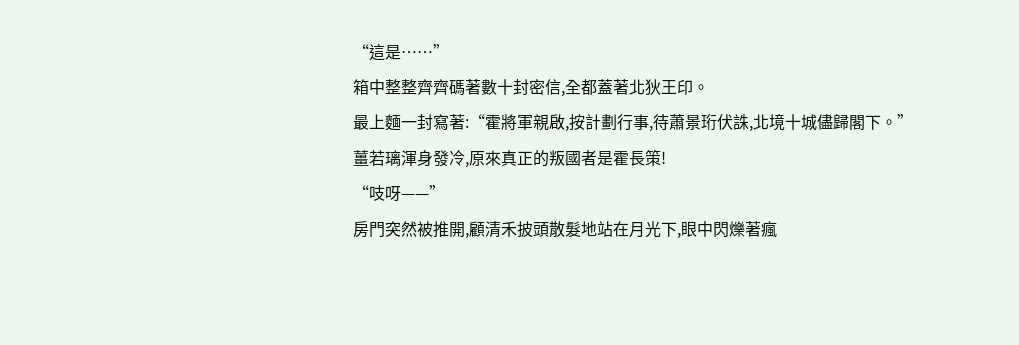“這是……”
箱中整整齊齊碼著數十封密信,全都蓋著北狄王印。
最上麵一封寫著:“霍將軍親啟,按計劃行事,待蕭景珩伏誅,北境十城儘歸閣下。”
薑若璃渾身發冷,原來真正的叛國者是霍長策!
“吱呀——”
房門突然被推開,顧清禾披頭散髮地站在月光下,眼中閃爍著瘋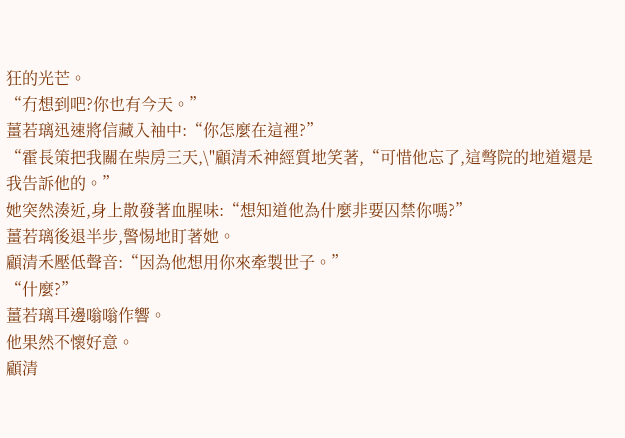狂的光芒。
“冇想到吧?你也有今天。”
薑若璃迅速將信藏入袖中:“你怎麼在這裡?”
“霍長策把我關在柴房三天,\"顧清禾神經質地笑著,“可惜他忘了,這彆院的地道還是我告訴他的。”
她突然湊近,身上散發著血腥味:“想知道他為什麼非要囚禁你嗎?”
薑若璃後退半步,警惕地盯著她。
顧清禾壓低聲音:“因為他想用你來牽製世子。”
“什麼?”
薑若璃耳邊嗡嗡作響。
他果然不懷好意。
顧清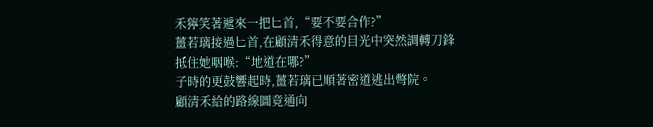禾獰笑著遞來一把匕首,“要不要合作?”
薑若璃接過匕首,在顧清禾得意的目光中突然調轉刀鋒抵住她咽喉:“地道在哪?”
子時的更鼓響起時,薑若璃已順著密道逃出彆院。
顧清禾給的路線圖竟通向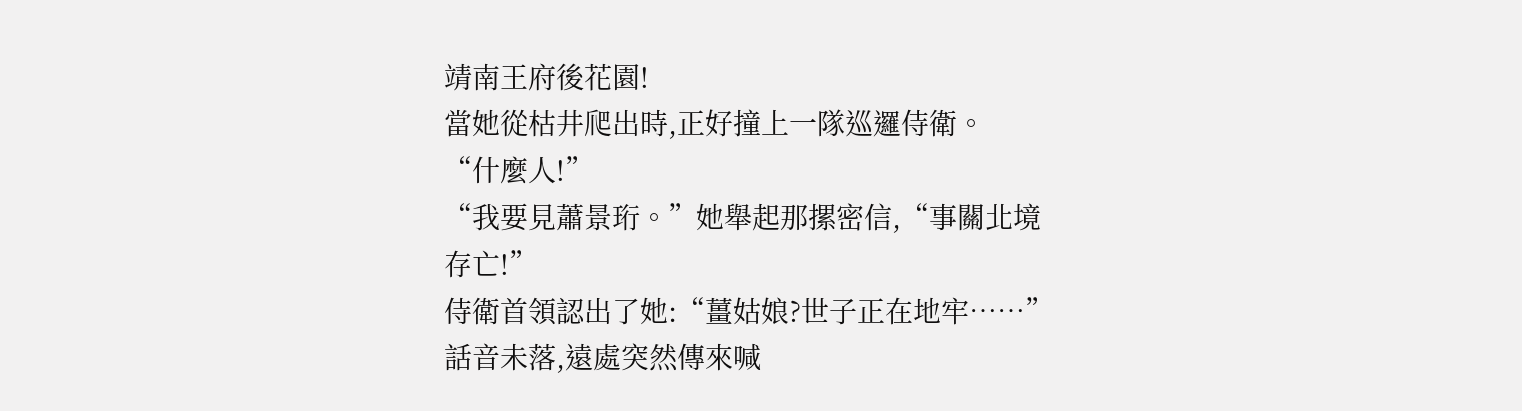靖南王府後花園!
當她從枯井爬出時,正好撞上一隊巡邏侍衛。
“什麼人!”
“我要見蕭景珩。”她舉起那摞密信,“事關北境存亡!”
侍衛首領認出了她:“薑姑娘?世子正在地牢……”
話音未落,遠處突然傳來喊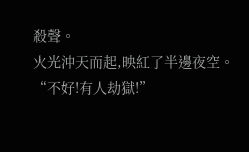殺聲。
火光沖天而起,映紅了半邊夜空。
“不好!有人劫獄!”